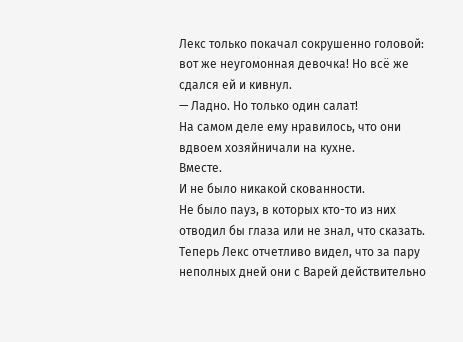Лекс только покачал сокрушенно головой: вот же неугомонная девочка! Но всё же сдался ей и кивнул.
— Ладно. Но только один салат!
На самом деле ему нравилось, что они вдвоем хозяйничали на кухне.
Вместе.
И не было никакой скованности.
Не было пауз, в которых кто-то из них отводил бы глаза или не знал, что сказать.
Теперь Лекс отчетливо видел, что за пару неполных дней они с Варей действительно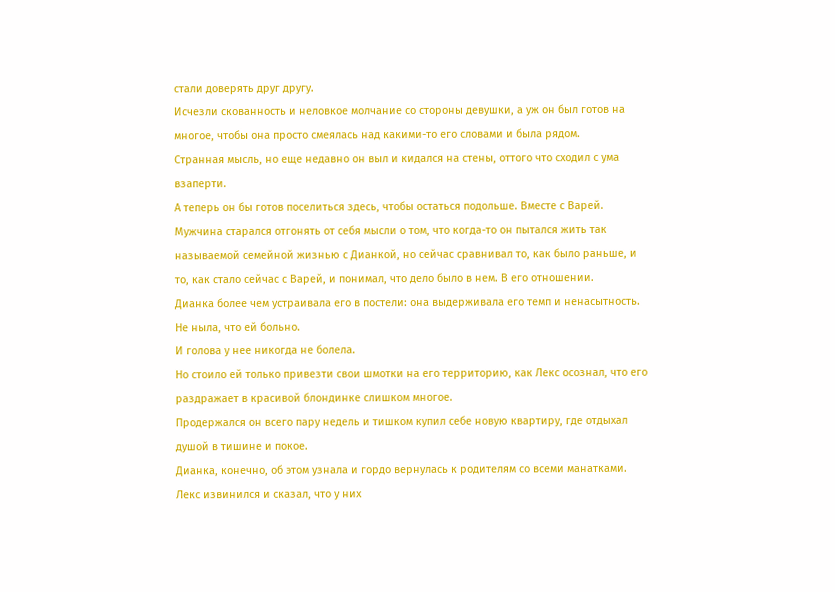стали доверять друг другу.
Исчезли скованность и неловкое молчание со стороны девушки, а уж он был готов на многое, чтобы она просто смеялась над какими-то его словами и была рядом.
Странная мысль, но еще недавно он выл и кидался на стены, оттого что сходил с ума взаперти.
А теперь он бы готов поселиться здесь, чтобы остаться подольше. Вместе с Варей.
Мужчина старался отгонять от себя мысли о том, что когда-то он пытался жить так называемой семейной жизнью с Дианкой, но сейчас сравнивал то, как было раньше, и то, как стало сейчас с Варей, и понимал, что дело было в нем. В его отношении.
Дианка более чем устраивала его в постели: она выдерживала его темп и ненасытность.
Не ныла, что ей больно.
И голова у нее никогда не болела.
Но стоило ей только привезти свои шмотки на его территорию, как Лекс осознал, что его раздражает в красивой блондинке слишком многое.
Продержался он всего пару недель и тишком купил себе новую квартиру, где отдыхал душой в тишине и покое.
Дианка, конечно, об этом узнала и гордо вернулась к родителям со всеми манатками.
Лекс извинился и сказал, что у них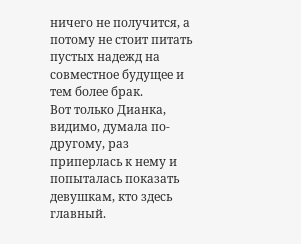ничего не получится, а потому не стоит питать пустых надежд на совместное будущее и тем более брак.
Вот только Дианка, видимо, думала по-другому, раз приперлась к нему и попыталась показать девушкам, кто здесь главный.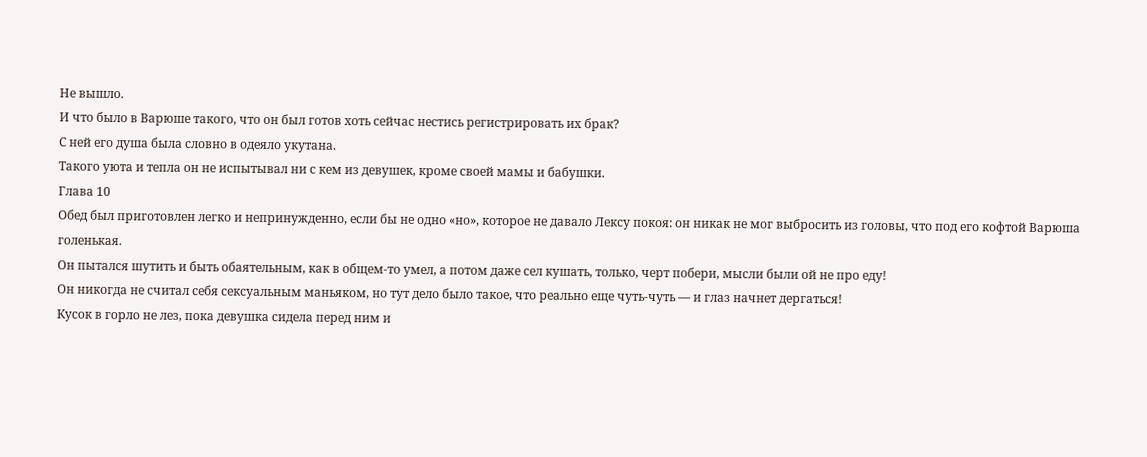Не вышло.
И что было в Варюше такого, что он был готов хоть сейчас нестись регистрировать их брак?
С ней его душа была словно в одеяло укутана.
Такого уюта и тепла он не испытывал ни с кем из девушек, кроме своей мамы и бабушки.
Глава 10
Обед был приготовлен легко и непринужденно, если бы не одно «но», которое не давало Лексу покоя: он никак не мог выбросить из головы, что под его кофтой Варюша голенькая.
Он пытался шутить и быть обаятельным, как в общем-то умел, а потом даже сел кушать, только, черт побери, мысли были ой не про еду!
Он никогда не считал себя сексуальным маньяком, но тут дело было такое, что реально еще чуть-чуть — и глаз начнет дергаться!
Кусок в горло не лез, пока девушка сидела перед ним и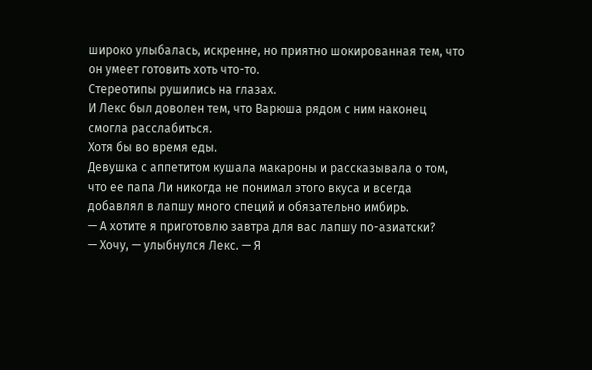широко улыбалась, искренне, но приятно шокированная тем, что он умеет готовить хоть что-то.
Стереотипы рушились на глазах.
И Лекс был доволен тем, что Варюша рядом с ним наконец смогла расслабиться.
Хотя бы во время еды.
Девушка с аппетитом кушала макароны и рассказывала о том, что ее папа Ли никогда не понимал этого вкуса и всегда добавлял в лапшу много специй и обязательно имбирь.
— А хотите я приготовлю завтра для вас лапшу по-азиатски?
— Хочу, — улыбнулся Лекс. — Я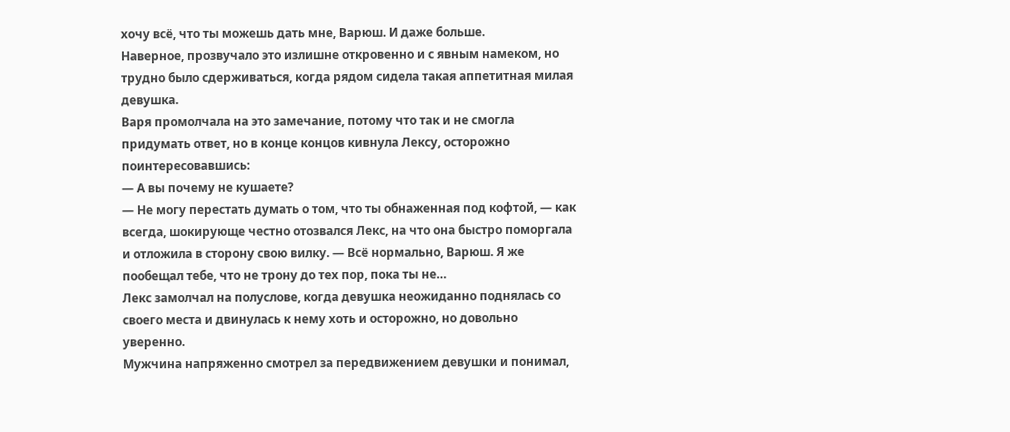хочу всё, что ты можешь дать мне, Варюш. И даже больше.
Наверное, прозвучало это излишне откровенно и с явным намеком, но трудно было сдерживаться, когда рядом сидела такая аппетитная милая девушка.
Варя промолчала на это замечание, потому что так и не смогла придумать ответ, но в конце концов кивнула Лексу, осторожно поинтересовавшись:
— А вы почему не кушаете?
— Не могу перестать думать о том, что ты обнаженная под кофтой, — как всегда, шокирующе честно отозвался Лекс, на что она быстро поморгала и отложила в сторону свою вилку. — Всё нормально, Варюш. Я же пообещал тебе, что не трону до тех пор, пока ты не…
Лекс замолчал на полуслове, когда девушка неожиданно поднялась со своего места и двинулась к нему хоть и осторожно, но довольно уверенно.
Мужчина напряженно смотрел за передвижением девушки и понимал,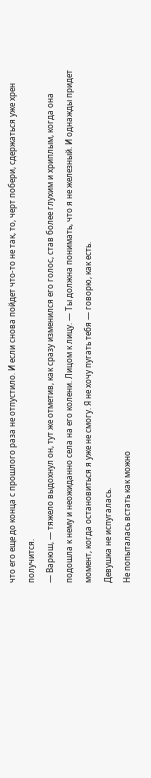что его еще до конца с прошлого раза не отпустило. И если снова пойдет что-то не так, то, черт побери, сдержаться уже хрен получится.
— Варюш, — тяжело выдохнул он, тут же отметив, как сразу изменился его голос, став более глухим и хриплым, когда она подошла к нему и неожиданно села на его колени. Лицом к лицу. — Ты должна понимать, что я не железный. И однажды придет момент, когда остановиться я уже не смогу. Я не хочу пугать тебя — говорю, как есть.
Девушка не испугалась.
Не попыталась встать как можно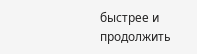быстрее и продолжить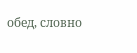обед, словно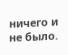ничего и не было.